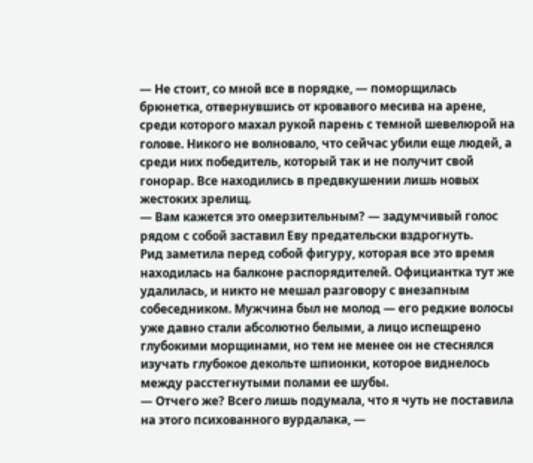— Не стоит, со мной все в порядке, — поморщилась брюнетка, отвернувшись от кровавого месива на арене, среди которого махал рукой парень с темной шевелюрой на голове. Никого не волновало, что сейчас убили еще людей, а среди них победитель, который так и не получит свой гонорар. Все находились в предвкушении лишь новых жестоких зрелищ.
— Вам кажется это омерзительным? — задумчивый голос рядом с собой заставил Еву предательски вздрогнуть.
Рид заметила перед собой фигуру, которая все это время находилась на балконе распорядителей. Официантка тут же удалилась, и никто не мешал разговору с внезапным собеседником. Мужчина был не молод — его редкие волосы уже давно стали абсолютно белыми, а лицо испещрено глубокими морщинами, но тем не менее он не стеснялся изучать глубокое декольте шпионки, которое виднелось между расстегнутыми полами ее шубы.
— Отчего же? Всего лишь подумала, что я чуть не поставила на этого психованного вурдалака, —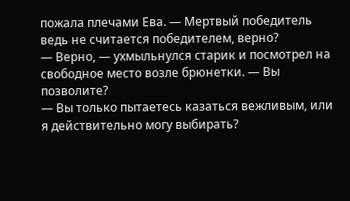пожала плечами Ева. — Мертвый победитель ведь не считается победителем, верно?
— Верно, — ухмыльнулся старик и посмотрел на свободное место возле брюнетки. — Вы позволите?
— Вы только пытаетесь казаться вежливым, или я действительно могу выбирать?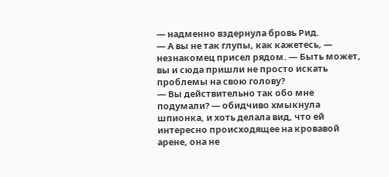— надменно вздернула бровь Рид.
— А вы не так глупы, как кажетесь, — незнакомец присел рядом. — Быть может, вы и сюда пришли не просто искать проблемы на свою голову?
— Вы действительно так обо мне подумали? — обидчиво хмыкнула шпионка, и хоть делала вид, что ей интересно происходящее на кровавой арене, она не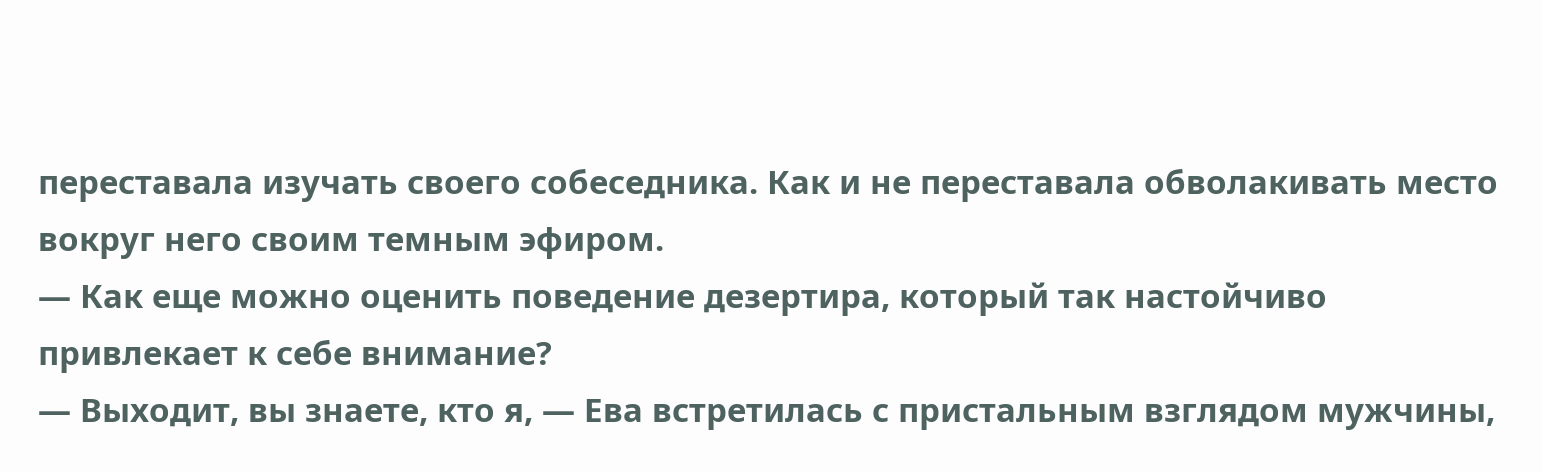переставала изучать своего собеседника. Как и не переставала обволакивать место вокруг него своим темным эфиром.
— Как еще можно оценить поведение дезертира, который так настойчиво привлекает к себе внимание?
— Выходит, вы знаете, кто я, — Ева встретилась с пристальным взглядом мужчины,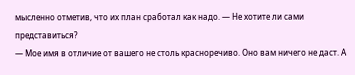мысленно отметив, что их план сработал как надо. — Не хотите ли сами представиться?
— Мое имя в отличие от вашего не столь красноречиво. Оно вам ничего не даст. А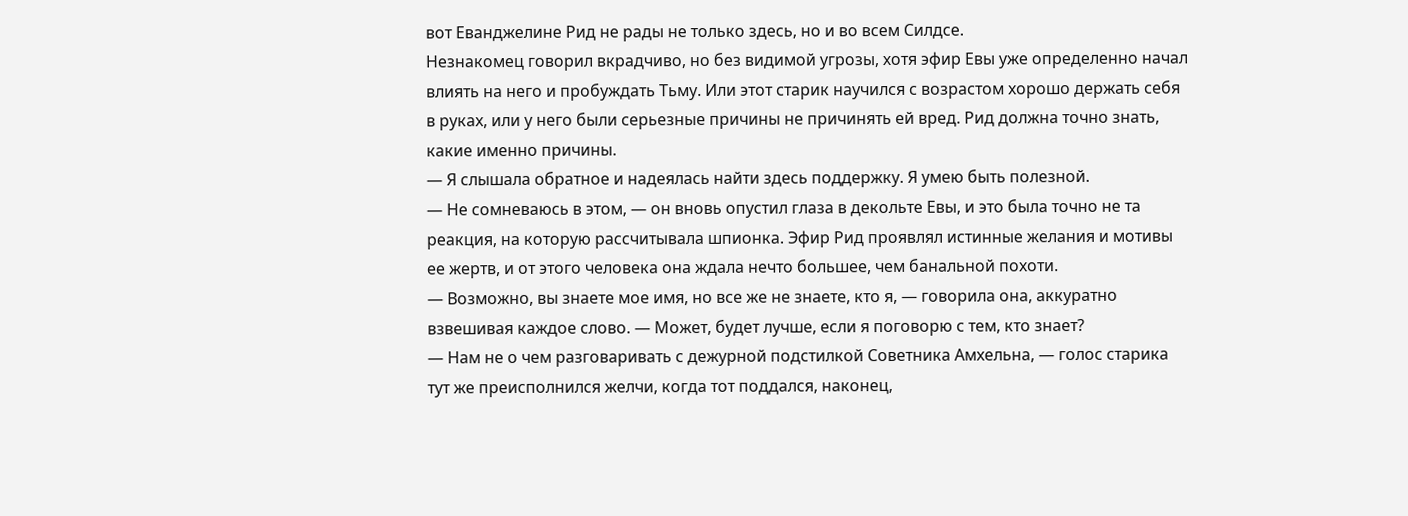вот Еванджелине Рид не рады не только здесь, но и во всем Силдсе.
Незнакомец говорил вкрадчиво, но без видимой угрозы, хотя эфир Евы уже определенно начал влиять на него и пробуждать Тьму. Или этот старик научился с возрастом хорошо держать себя в руках, или у него были серьезные причины не причинять ей вред. Рид должна точно знать, какие именно причины.
— Я слышала обратное и надеялась найти здесь поддержку. Я умею быть полезной.
— Не сомневаюсь в этом, — он вновь опустил глаза в декольте Евы, и это была точно не та реакция, на которую рассчитывала шпионка. Эфир Рид проявлял истинные желания и мотивы ее жертв, и от этого человека она ждала нечто большее, чем банальной похоти.
— Возможно, вы знаете мое имя, но все же не знаете, кто я, — говорила она, аккуратно взвешивая каждое слово. — Может, будет лучше, если я поговорю с тем, кто знает?
— Нам не о чем разговаривать с дежурной подстилкой Советника Амхельна, — голос старика тут же преисполнился желчи, когда тот поддался, наконец,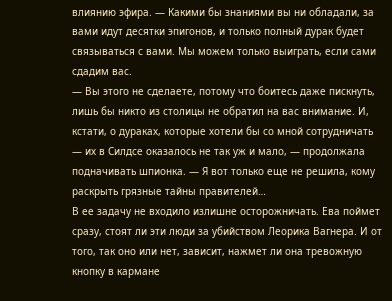влиянию эфира. — Какими бы знаниями вы ни обладали, за вами идут десятки эпигонов, и только полный дурак будет связываться с вами. Мы можем только выиграть, если сами сдадим вас.
— Вы этого не сделаете, потому что боитесь даже пискнуть, лишь бы никто из столицы не обратил на вас внимание. И, кстати, о дураках, которые хотели бы со мной сотрудничать — их в Силдсе оказалось не так уж и мало, — продолжала подначивать шпионка. — Я вот только еще не решила, кому раскрыть грязные тайны правителей…
В ее задачу не входило излишне осторожничать. Ева поймет сразу, стоят ли эти люди за убийством Леорика Вагнера. И от того, так оно или нет, зависит, нажмет ли она тревожную кнопку в кармане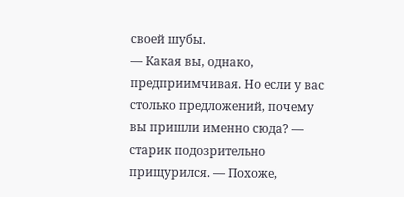своей шубы.
— Какая вы, однако, предприимчивая. Но если у вас столько предложений, почему вы пришли именно сюда? — старик подозрительно прищурился. — Похоже,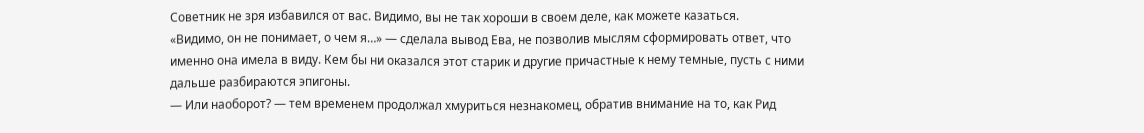Советник не зря избавился от вас. Видимо, вы не так хороши в своем деле, как можете казаться.
«Видимо, он не понимает, о чем я…» — сделала вывод Ева, не позволив мыслям сформировать ответ, что именно она имела в виду. Кем бы ни оказался этот старик и другие причастные к нему темные, пусть с ними дальше разбираются эпигоны.
— Или наоборот? — тем временем продолжал хмуриться незнакомец, обратив внимание на то, как Рид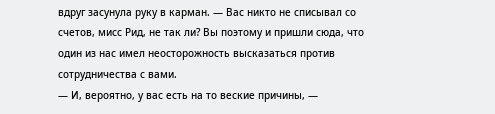вдруг засунула руку в карман. — Вас никто не списывал со счетов, мисс Рид, не так ли? Вы поэтому и пришли сюда, что один из нас имел неосторожность высказаться против сотрудничества с вами.
— И, вероятно, у вас есть на то веские причины, —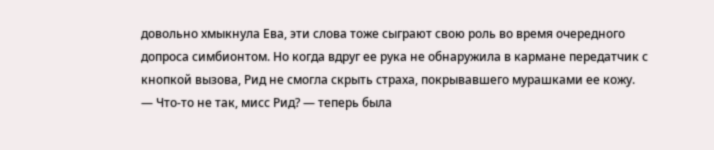довольно хмыкнула Ева, эти слова тоже сыграют свою роль во время очередного допроса симбионтом. Но когда вдруг ее рука не обнаружила в кармане передатчик с кнопкой вызова, Рид не смогла скрыть страха, покрывавшего мурашками ее кожу.
— Что-то не так, мисс Рид? — теперь была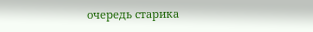очередь старика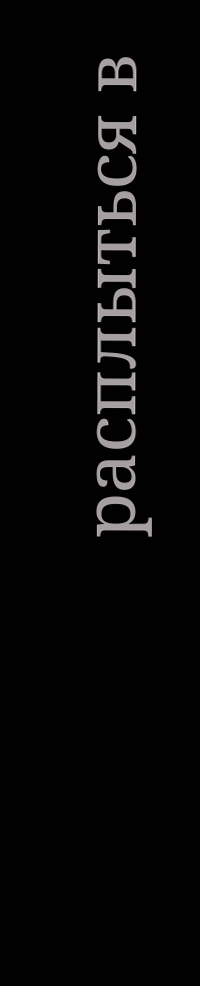расплыться в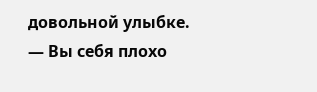довольной улыбке. — Вы себя плохо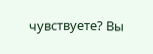чувствуете? Вы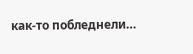как-то побледнели…